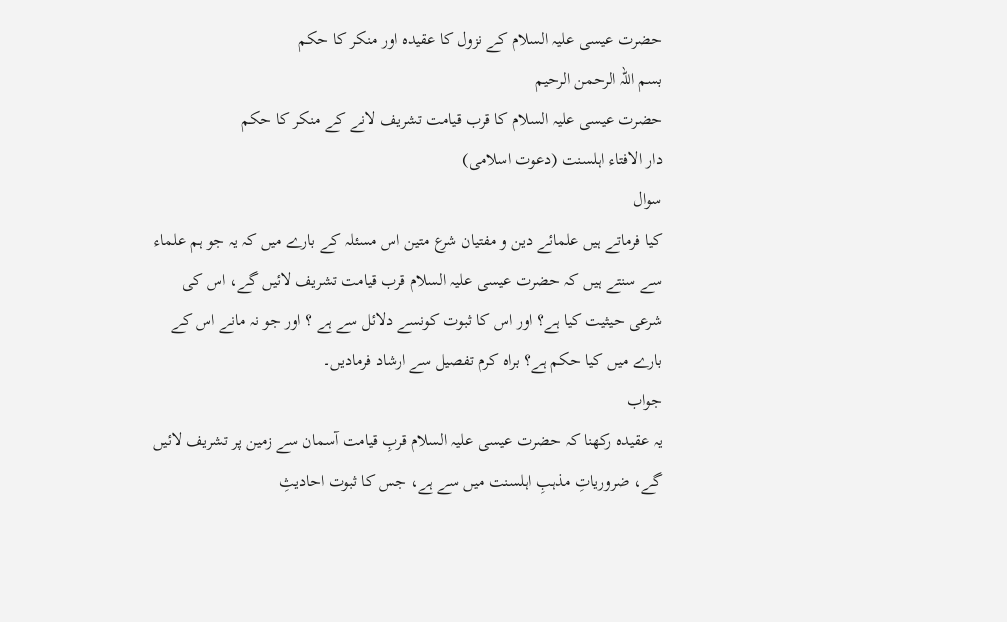حضرت عیسی علیہ السلام کے نزول کا عقیدہ اور منکر کا حکم
بسم اللہ الرحمن الرحیم
حضرت عیسی علیہ السلام کا قرب قیامت تشریف لانے کے منکر کا حکم
دار الافتاء اہلسنت (دعوت اسلامی)
سوال
کیا فرماتے ہیں علمائے دین و مفتیان شرع متین اس مسئلہ کے بارے میں کہ یہ جو ہم علماء سے سنتے ہیں کہ حضرت عیسی علیہ السلام قرب قیامت تشریف لائیں گے، اس کی شرعی حیثیت کیا ہے؟ اور اس کا ثبوت کونسے دلائل سے ہے ؟ اور جو نہ مانے اس کے بارے میں کیا حکم ہے؟ براہ کرم تفصیل سے ارشاد فرمادیں۔
جواب
یہ عقیدہ رکھنا کہ حضرت عیسی علیہ السلام قربِ قیامت آسمان سے زمین پر تشریف لائیں گے، ضروریاتِ مذہبِ اہلسنت میں سے ہے، جس کا ثبوت احادیثِ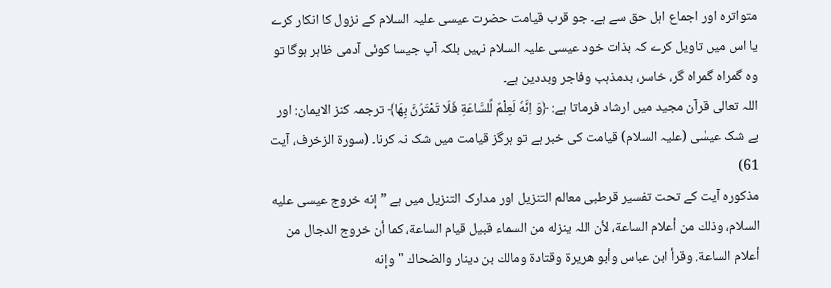متواترہ اور اجماع اہل حق سے ہے۔ جو قرب قیامت حضرت عیسی علیہ السلام کے نزول کا انکار کرے یا اس میں تاویل کرے کہ بذات خود عیسی علیہ السلام نہیں بلکہ آپ جیسا کوئی آدمی ظاہر ہوگا تو وہ گمراہ گمراہ گر، خاسر، بدمذہب وفاجر وبددین ہے۔
اللہ تعالی قرآن مجید میں ارشاد فرماتا ہے: ﴿وَ اِنَّهٗ لَعِلْمٌ لِّلسَّاعَةِ فَلَا تَمْتَرُنَّ بِهَا﴾ ترجمہ کنز الایمان: اور بے شک عیسٰی (علیہ السلام) قیامت کی خبر ہے تو ہرگز قیامت میں شک نہ کرنا۔ (سورۃ الزخرف، آیت 61)
مذکورہ آیت کے تحت تفسیر قرطبی معالم التنزیل اور مدارک التنزیل میں ہے ”إنه خروج عيسى عليه السلام، وذلك من أعلام الساعة، لأن اللہ ينزله من السماء قبيل قيام الساعة، كما أن خروج الدجال من أعلام الساعة. وقرأ ابن عباس وأبو هريرة وقتادة ومالك بن دينار والضحاك "وإنه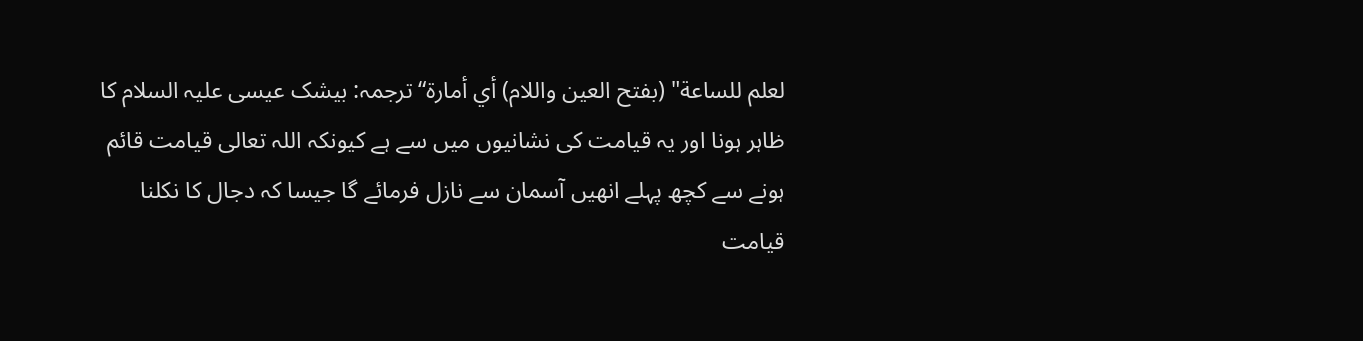لعلم للساعة" (بفتح العين واللام) أي أمارة“ ترجمہ: بیشک عیسی علیہ السلام کا ظاہر ہونا اور یہ قیامت کی نشانیوں میں سے ہے کیونکہ اللہ تعالی قیامت قائم ہونے سے کچھ پہلے انھیں آسمان سے نازل فرمائے گا جیسا کہ دجال کا نکلنا قیامت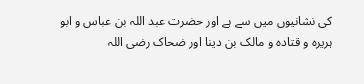کی نشانیوں میں سے ہے اور حضرت عبد اللہ بن عباس و ابو ہریرہ و قتادہ و مالک بن دینا اور ضحاک رضی اللہ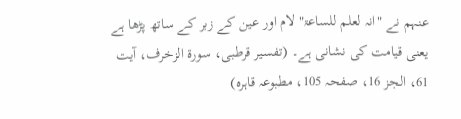عنہم نے "انہ لعلم للساعۃ" لام اور عین کے زبر کے ساتھ پڑھا ہے یعنی قیامت کی نشانی ہے۔ (تفسیر قرطبی، سورۃ الزخرف، آیت 61، الجز 16، صفحہ 105، مطبوعہ قاہرہ)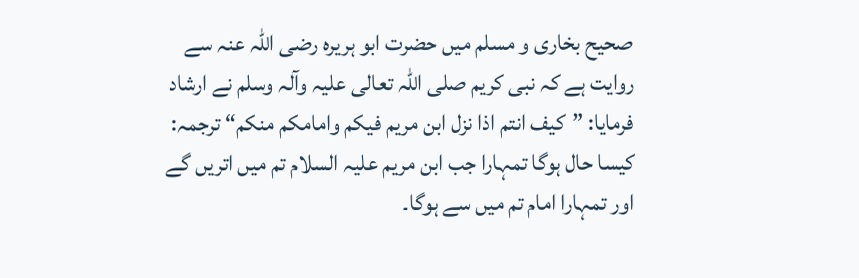صحیح بخاری و مسلم میں حضرت ابو ہریرہ رضی اللہ عنہ سے روایت ہے کہ نبی کریم صلی اللہ تعالی علیہ وآلہ وسلم نے ارشاد فرمایا: ”کیف انتم اذا نزل ابن مریم فیکم وامامکم منکم“ ترجمہ: کیسا حال ہوگا تمہارا جب ابن مریم علیہ السلام تم میں اتریں گے اور تمہارا امام تم میں سے ہوگا۔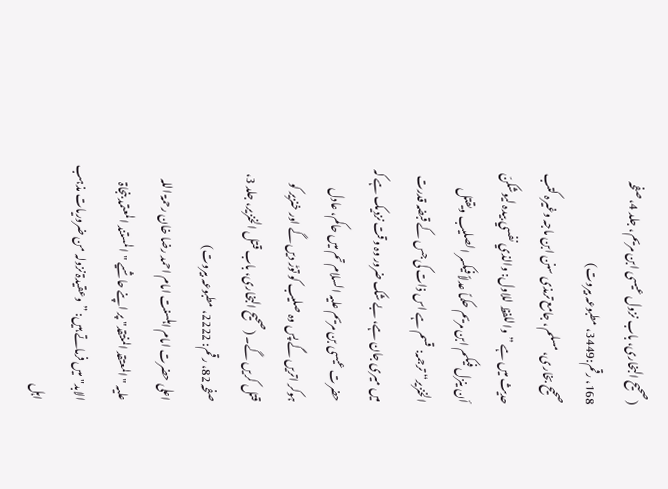(صحیح البخاری، باب نزول عیسی ابن مریم، جلد 4، صفحہ 168، رقم:3449، مطبوعہ بیروت)
صحیح بخاری، مسلم، جامع ترمذی سنن ابن ماجہ وغیرہ کتب حدیث میں ہے ”واللفظ للاول: والذي نفسي بیدہ لیوشکنّ أن ینزل فیکم ابن مریم حکماً عدلاً فیکسر الصلیب ویقتل الخنزیر“ ترجمہ: قسم ہے اس ذات کی جس کے قبضہ قدرت میں میری جان ہے، بے شک ضرور وہ وقت نزدیک ہے کہ حضرت عیسی بن مریم علیہ السلام تم میں حاکم، عادل ہوکر اتریں گے پس وہ صلیب کو توڑ دیں گے اور خنزیر کو قتل کریں گے۔ (صحیح البخاری، باب قتل الخنزیر، جلد 3، صفحہ 82، رقم: 2222، مطبوعہ بیروت)
اعلی حضرت امام اہلسنت امام احمد رضا خان رحمۃ اللہ علیہ "المعتقد المنتقد" پر اپنے حاشیے "المستند المعتمد بنجاۃ الابد" میں فرماتے ہیں: ”وعقیدۃ نزولہ من ضروریات مذہب اہل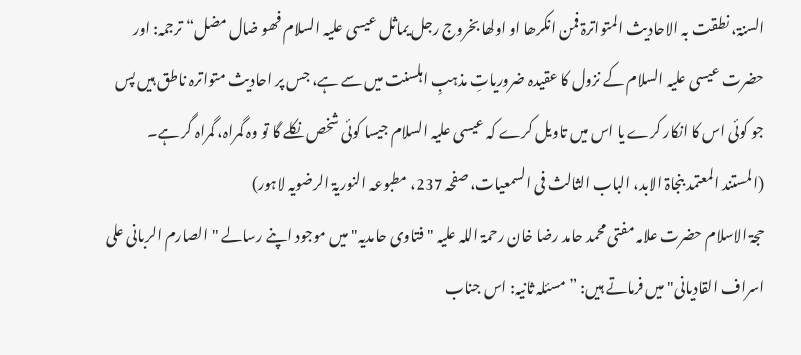السنۃ، نطقت بہ الاحادیث المتواترۃ فمن انکرھا او اولھا بخروج رجل یماثل عیسی علیہ السلام فھو ضال مضل“ ترجمہ: اور حضرت عیسی علیہ السلام کے نزول کا عقیدہ ضروریاتِ مذہبِ اہلسنت میں سے ہے، جس پر احادیث متواترہ ناطق ہیں پس جو کوئی اس کا انکار کرے یا اس میں تاویل کرے کہ عیسی علیہ السلام جیسا کوئی شخص نکلے گا تو وہ گمراہ، گمراہ گر ہے۔ (المستند المعتمد بنجاۃ الابد، الباب الثالث فی السمعیات، صفحہ 237، مطبوعہ النوریۃ الرضویہ لاہور)
حجۃ الاسلام حضرت علامہ مفتی محمد حامد رضا خان رحمۃ اللہ علیہ "فتاوی حامدیہ" میں موجود اپنے رسالے "الصارم الربانی علی اسراف القادیانی" میں فرماتے ہیں: ”مسئلہ ثانیہ: اس جناب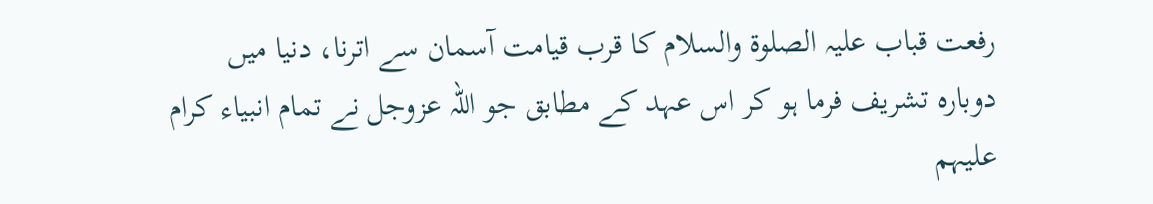رفعت قباب علیہ الصلوۃ والسلام کا قرب قیامت آسمان سے اترنا، دنیا میں دوبارہ تشریف فرما ہو کر اس عہد کے مطابق جو اللہ عزوجل نے تمام انبیاء کرام علیہم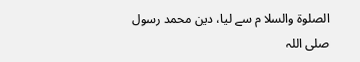الصلوۃ والسلا م سے لیا، دین محمد رسول صلی اللہ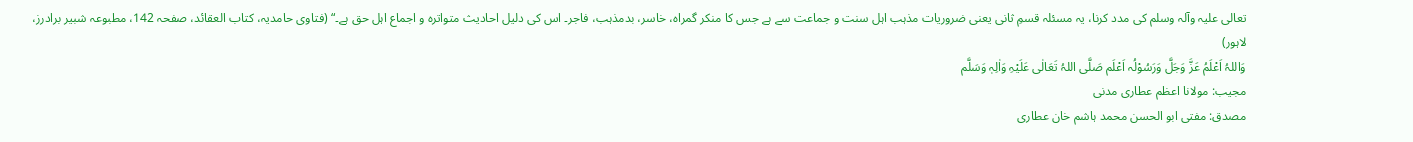تعالی علیہ وآلہ وسلم کی مدد کرنا، یہ مسئلہ قسمِ ثانی یعنی ضروریات مذہب اہل سنت و جماعت سے ہے جس کا منکر گمراہ، خاسر، بدمذہب، فاجر۔ اس کی دلیل احادیث متواترہ و اجماع اہل حق ہے۔“ (فتاوی حامدیہ، کتاب العقائد، صفحہ 142، مطبوعہ شبیر برادرز، لاہور)
وَاللہُ اَعْلَمُ عَزَّ وَجَلَّ وَرَسُوْلُہ اَعْلَم صَلَّی اللہُ تَعَالٰی عَلَیْہِ وَاٰلِہٖ وَسَلَّم
مجیب: مولانا اعظم عطاری مدنی
مصدق: مفتی ابو الحسن محمد ہاشم خان عطاری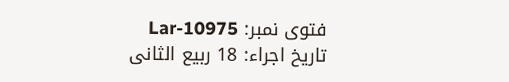فتوی نمبر: Lar-10975
تاریخ اجراء: 18 ربیع الثانی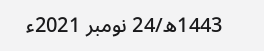1443ھ/24 نومبر 2021ء